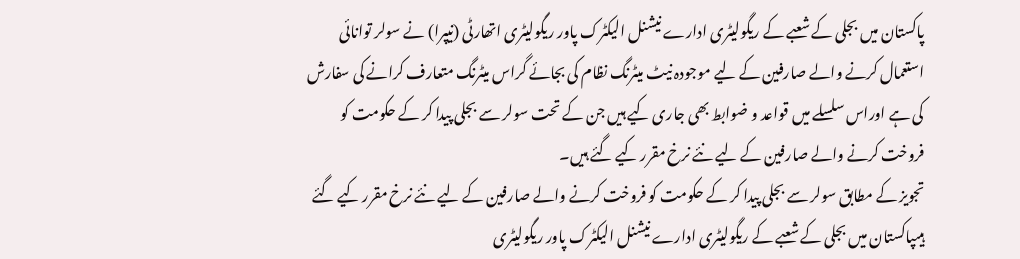پاکستان میں بجلی کے شعبے کے ریگولیٹری ادارے نیشنل الیکٹرک پاور ریگولیٹری اتھارٹی (نیپرا) نے سولر توانائی استعمال کرنے والے صارفین کے لیے موجودہ نیٹ میٹرنگ نظام کی بجائے گراس میٹرنگ متعارف کرانے کی سفارش کی ہے اوراس سلسلے میں قواعد و ضوابط بھی جاری کیے ہیں جن کے تحت سولر سے بجلی پیدا کر کے حکومت کو فروخت کرنے والے صارفین کے لیے نئے نرخ مقرر کیے گئے ہیں۔
تجویز کے مطابق سولر سے بجلی پیدا کر کے حکومت کو فروخت کرنے والے صارفین کے لیے نئے نرخ مقرر کیے گئے ہیںپاکستان میں بجلی کے شعبے کے ریگولیٹری ادارے نیشنل الیکٹرک پاور ریگولیٹری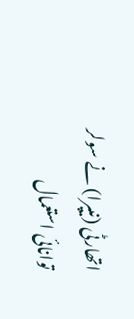اتھارٹی (نیپرا) نے سولر توانائی استعمال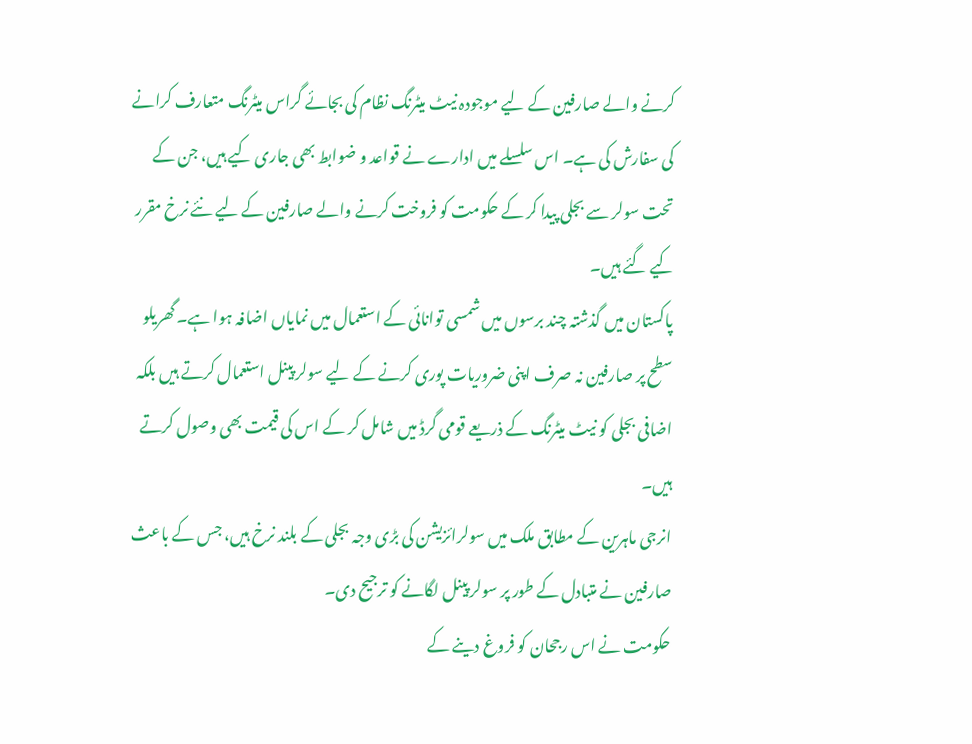کرنے والے صارفین کے لیے موجودہ نیٹ میٹرنگ نظام کی بجائے گراس میٹرنگ متعارف کرانے کی سفارش کی ہے۔ اس سلسلے میں ادارے نے قواعد و ضوابط بھی جاری کیے ہیں، جن کے تحت سولر سے بجلی پیدا کر کے حکومت کو فروخت کرنے والے صارفین کے لیے نئے نرخ مقرر کیے گئے ہیں۔
پاکستان میں گذشتہ چند برسوں میں شمسی توانائی کے استعمال میں نمایاں اضافہ ہوا ہے۔ گھریلو سطح پر صارفین نہ صرف اپنی ضروریات پوری کرنے کے لیے سولر پینل استعمال کرتے ہیں بلکہ اضافی بجلی کو نیٹ میٹرنگ کے ذریعے قومی گرڈ میں شامل کر کے اس کی قیمت بھی وصول کرتے ہیں۔
انرجی ماہرین کے مطابق ملک میں سولرائزیشن کی بڑی وجہ بجلی کے بلند نرخ ہیں، جس کے باعث صارفین نے متبادل کے طور پر سولر پینل لگانے کو ترجیح دی۔
حکومت نے اس رجحان کو فروغ دینے کے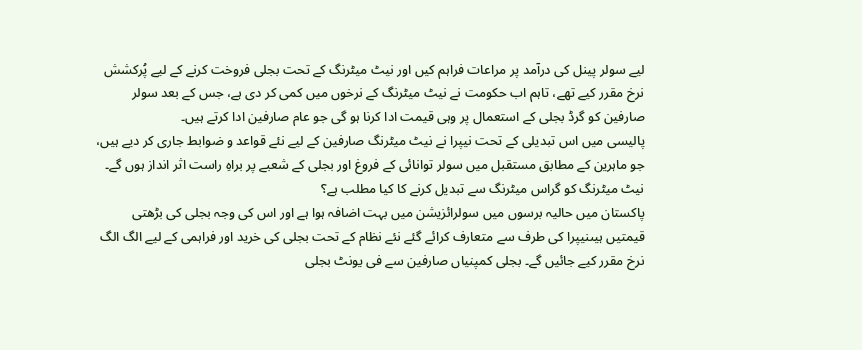لیے سولر پینل کی درآمد پر مراعات فراہم کیں اور نیٹ میٹرنگ کے تحت بجلی فروخت کرنے کے لیے پُرکشش نرخ مقرر کیے تھے، تاہم اب حکومت نے نیٹ میٹرنگ کے نرخوں میں کمی کر دی ہے، جس کے بعد سولر صارفین کو گرڈ بجلی کے استعمال پر وہی قیمت ادا کرنا ہو گی جو عام صارفین ادا کرتے ہیں۔
پالیسی میں اس تبدیلی کے تحت نیپرا نے نیٹ میٹرنگ صارفین کے لیے نئے قواعد و ضوابط جاری کر دیے ہیں، جو ماہرین کے مطابق مستقبل میں سولر توانائی کے فروغ اور بجلی کے شعبے پر براہِ راست اثر انداز ہوں گے۔
نیٹ میٹرنگ کو گراس میٹرنگ سے تبدیل کرنے کا کیا مطلب ہے؟
پاکستان میں حالیہ برسوں میں سولرائزیشن میں بہت اضافہ ہوا ہے اور اس کی وجہ بجلی کی بڑھتی قیمتیں ہیںنیپرا کی طرف سے متعارف کرائے گئے نئے نظام کے تحت بجلی کی خرید اور فراہمی کے لیے الگ الگ نرخ مقرر کیے جائیں گے۔ بجلی کمپنیاں صارفین سے فی یونٹ بجلی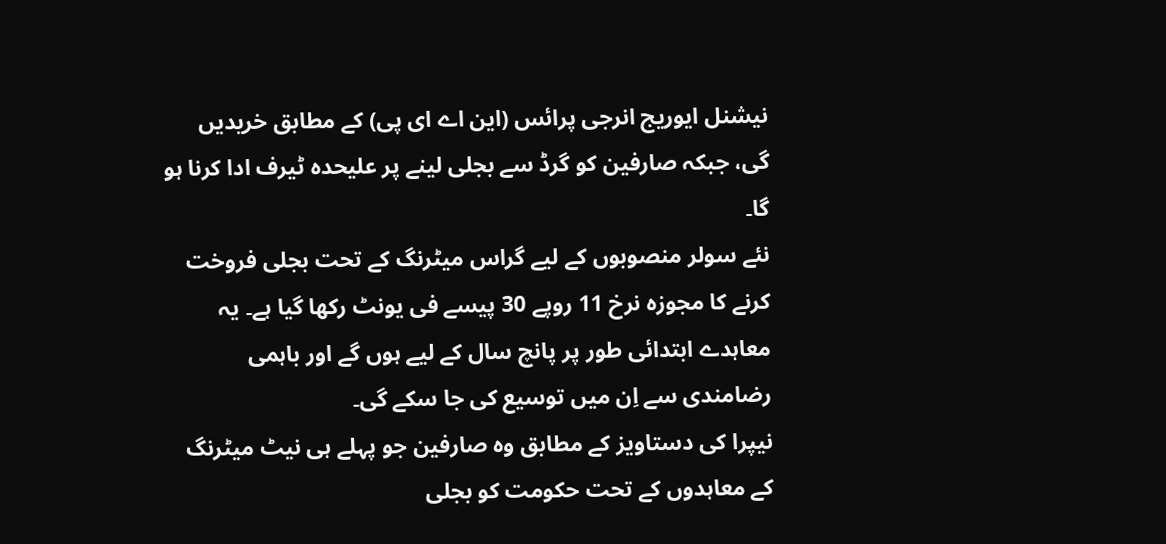نیشنل ایوریج انرجی پرائس (این اے ای پی) کے مطابق خریدیں گی، جبکہ صارفین کو گرڈ سے بجلی لینے پر علیحدہ ٹیرف ادا کرنا ہو گا۔
نئے سولر منصوبوں کے لیے گراس میٹرنگ کے تحت بجلی فروخت کرنے کا مجوزہ نرخ 11 روپے 30 پیسے فی یونٹ رکھا گیا ہے۔ یہ معاہدے ابتدائی طور پر پانچ سال کے لیے ہوں گے اور باہمی رضامندی سے اِن میں توسیع کی جا سکے گی۔
نیپرا کی دستاویز کے مطابق وہ صارفین جو پہلے ہی نیٹ میٹرنگ کے معاہدوں کے تحت حکومت کو بجلی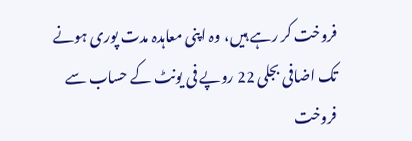فروخت کر رہے ہیں، وہ اپنی معاہدہ مدت پوری ہونے تک اضافی بجلی 22 روپے فی یونٹ کے حساب سے فروخت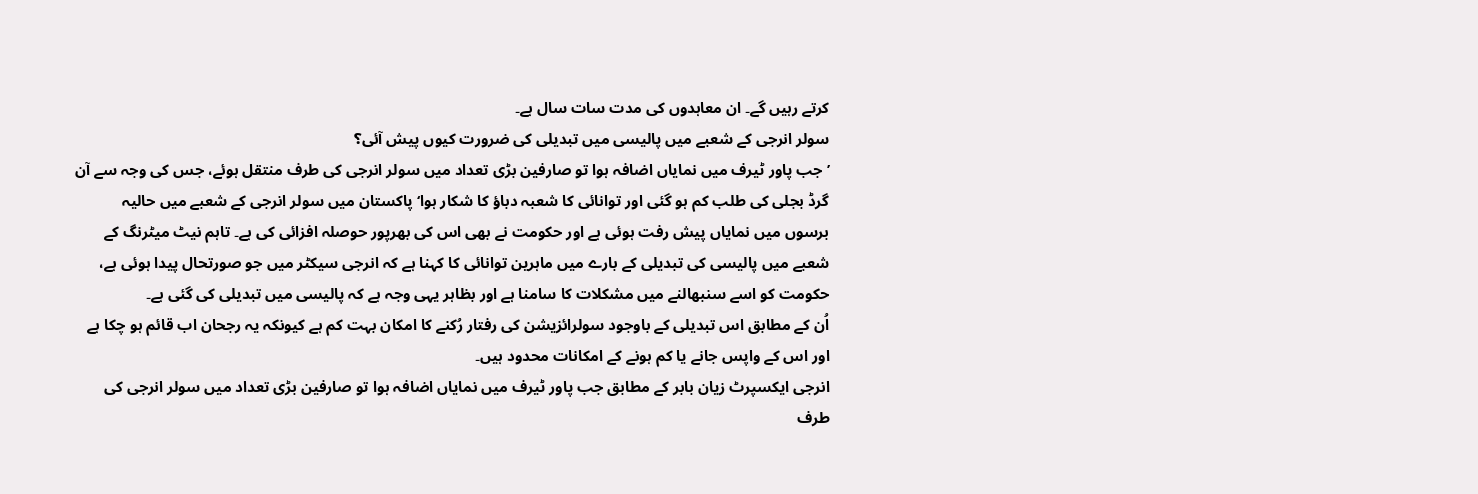کرتے رہیں گے۔ ان معاہدوں کی مدت سات سال ہے۔
سولر انرجی کے شعبے میں پالیسی میں تبدیلی کی ضرورت کیوں پیش آئی؟
’جب پاور ٹیرف میں نمایاں اضافہ ہوا تو صارفین بڑی تعداد میں سولر انرجی کی طرف منتقل ہوئے، جس کی وجہ سے آن گرڈ بجلی کی طلب کم ہو گئی اور توانائی کا شعبہ دباؤ کا شکار ہوا‘پاکستان میں سولر انرجی کے شعبے میں حالیہ برسوں میں نمایاں پیش رفت ہوئی ہے اور حکومت نے بھی اس کی بھرپور حوصلہ افزائی کی ہے۔ تاہم نیٹ میٹرنگ کے شعبے میں پالیسی کی تبدیلی کے بارے میں ماہرین توانائی کا کہنا ہے کہ انرجی سیکٹر میں جو صورتحال پیدا ہوئی ہے، حکومت کو اسے سنبھالنے میں مشکلات کا سامنا ہے اور بظاہر یہی وجہ ہے کہ پالیسی میں تبدیلی کی گئی ہے۔
اُن کے مطابق اس تبدیلی کے باوجود سولرائزیشن کی رفتار رُکنے کا امکان بہت کم ہے کیونکہ یہ رجحان اب قائم ہو چکا ہے اور اس کے واپس جانے یا کم ہونے کے امکانات محدود ہیں۔
انرجی ایکسپرٹ زیان بابر کے مطابق جب پاور ٹیرف میں نمایاں اضافہ ہوا تو صارفین بڑی تعداد میں سولر انرجی کی طرف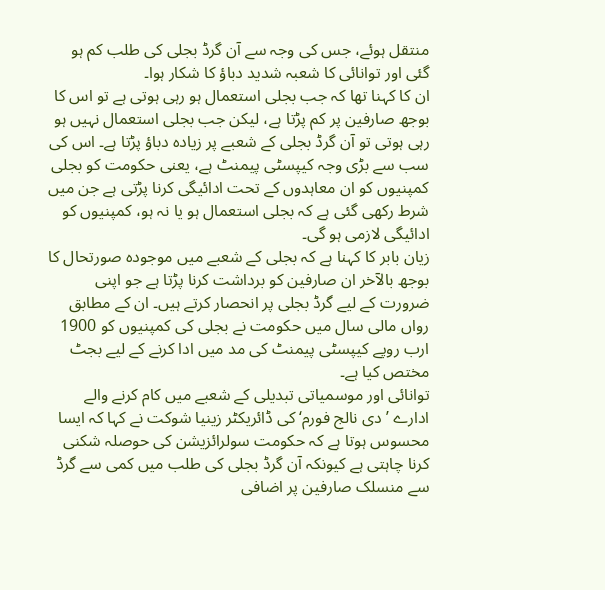منتقل ہوئے، جس کی وجہ سے آن گرڈ بجلی کی طلب کم ہو گئی اور توانائی کا شعبہ شدید دباؤ کا شکار ہوا۔
ان کا کہنا تھا کہ جب بجلی استعمال ہو رہی ہوتی ہے تو اس کا بوجھ صارفین پر کم پڑتا ہے، لیکن جب بجلی استعمال نہیں ہو رہی ہوتی تو آن گرڈ بجلی کے شعبے پر زیادہ دباؤ پڑتا ہے۔ اس کی سب سے بڑی وجہ کیپسٹی پیمنٹ ہے، یعنی حکومت کو بجلی کمپنیوں کو ان معاہدوں کے تحت ادائیگی کرنا پڑتی ہے جن میں شرط رکھی گئی ہے کہ بجلی استعمال ہو یا نہ ہو، کمپنیوں کو ادائیگی لازمی ہو گی۔
زیان بابر کا کہنا ہے کہ بجلی کے شعبے میں موجودہ صورتحال کا بوجھ بالآخر ان صارفین کو برداشت کرنا پڑتا ہے جو اپنی ضرورت کے لیے گرڈ بجلی پر انحصار کرتے ہیں۔ ان کے مطابق رواں مالی سال میں حکومت نے بجلی کی کمپنیوں کو 1900 ارب روپے کیپسٹی پیمنٹ کی مد میں ادا کرنے کے لیے بجٹ مختص کیا ہے۔
توانائی اور موسمیاتی تبدیلی کے شعبے میں کام کرنے والے ادارے ’دی نالج فورم‘ کی ڈائریکٹر زینیا شوکت نے کہا کہ ایسا محسوس ہوتا ہے کہ حکومت سولرائزیشن کی حوصلہ شکنی کرنا چاہتی ہے کیونکہ آن گرڈ بجلی کی طلب میں کمی سے گرڈ سے منسلک صارفین پر اضافی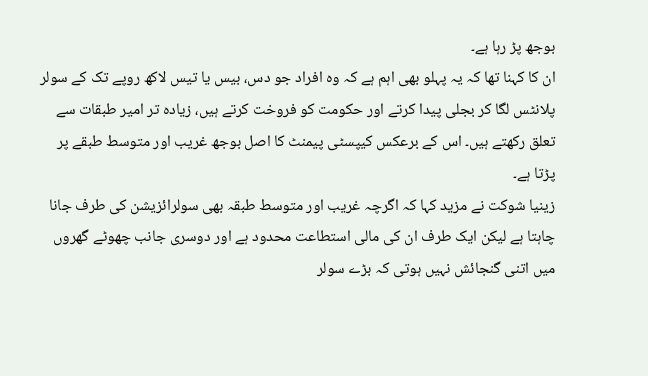بوجھ پڑ رہا ہے۔
ان کا کہنا تھا کہ یہ پہلو بھی اہم ہے کہ وہ افراد جو دس، بیس یا تیس لاکھ روپے تک کے سولر پلانٹس لگا کر بجلی پیدا کرتے اور حکومت کو فروخت کرتے ہیں، زیادہ تر امیر طبقات سے تعلق رکھتے ہیں۔ اس کے برعکس کیپسٹی پیمنٹ کا اصل بوجھ غریب اور متوسط طبقے پر پڑتا ہے۔
زینیا شوکت نے مزید کہا کہ اگرچہ غریب اور متوسط طبقہ بھی سولرائزیشن کی طرف جانا چاہتا ہے لیکن ایک طرف ان کی مالی استطاعت محدود ہے اور دوسری جانب چھوٹے گھروں میں اتنی گنجائش نہیں ہوتی کہ بڑے سولر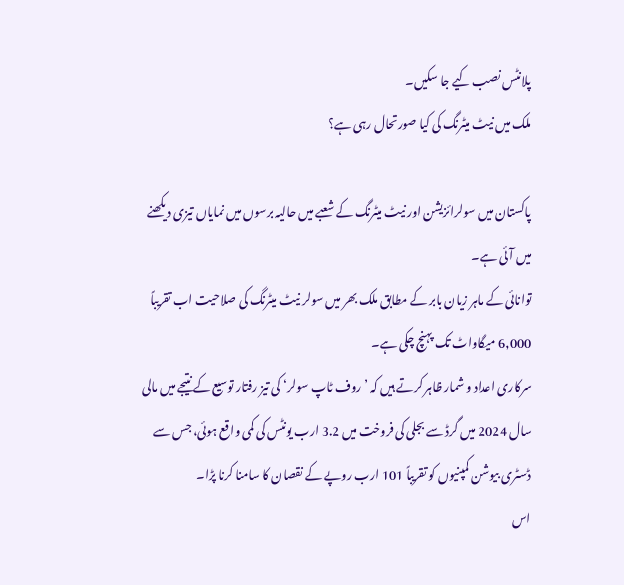پلانٹس نصب کیے جا سکیں۔
ملک میں نیٹ میٹرنگ کی کیا صورتحال رہی ہے؟

پاکستان میں سولرائزیشن اور نیٹ میٹرنگ کے شعبے میں حالیہ برسوں میں نمایاں تیزی دیکھنے میں آئی ہے۔
توانائی کے ماہر زیان بابر کے مطابق ملک بھر میں سولر نیٹ میٹرنگ کی صلاحیت اب تقریباً 6,000 میگاواٹ تک پہنچ چکی ہے۔
سرکاری اعداد و شمار ظاہر کرتے ہیں کہ ’روف ٹاپ سولر‘ کی تیز رفتار توسیع کے نتیجے میں مالی سال 2024 میں گرڈ سے بجلی کی فروخت میں 3.2 ارب یونٹس کی کمی واقع ہوئی، جس سے ڈسٹری بیوشن کمپنیوں کو تقریباً 101 ارب روپے کے نقصان کا سامنا کرنا پڑا۔
اس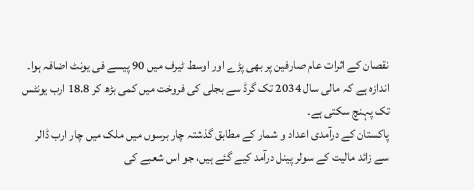نقصان کے اثرات عام صارفین پر بھی پڑے اور اوسط ٹیرف میں 90 پیسے فی یونٹ اضافہ ہوا۔ اندازہ ہے کہ مالی سال 2034 تک گرڈ سے بجلی کی فروخت میں کمی بڑھ کر 18.8 ارب یونٹس تک پہنچ سکتی ہے۔
پاکستان کے درآمدی اعداد و شمار کے مطابق گذشتہ چار برسوں میں ملک میں چار ارب ڈالر سے زائد مالیت کے سولر پینل درآمد کیے گئے ہیں، جو اس شعبے کی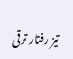تیز رفتار ترقی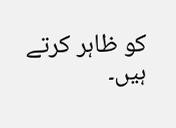کو ظاہر کرتے ہیں۔